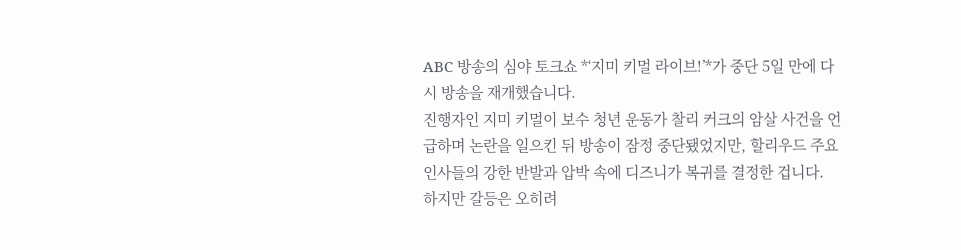ABC 방송의 심야 토크쇼 *‘지미 키멀 라이브!’*가 중단 5일 만에 다시 방송을 재개했습니다.
진행자인 지미 키멀이 보수 청년 운동가 찰리 커크의 암살 사건을 언급하며 논란을 일으킨 뒤 방송이 잠정 중단됐었지만, 할리우드 주요 인사들의 강한 반발과 압박 속에 디즈니가 복귀를 결정한 겁니다.
하지만 갈등은 오히려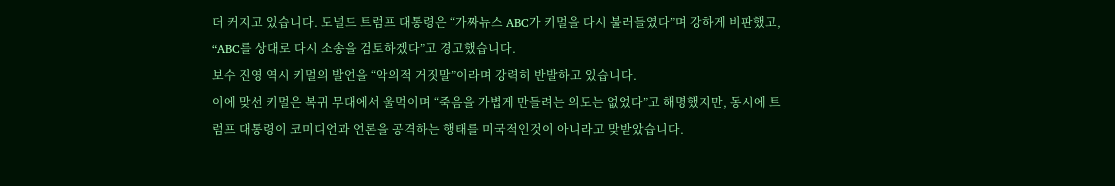더 커지고 있습니다. 도널드 트럼프 대통령은 “가짜뉴스 ABC가 키멀을 다시 불러들였다”며 강하게 비판했고, “ABC를 상대로 다시 소송을 검토하겠다”고 경고했습니다.
보수 진영 역시 키멀의 발언을 “악의적 거짓말”이라며 강력히 반발하고 있습니다.
이에 맞선 키멀은 복귀 무대에서 울먹이며 “죽음을 가볍게 만들려는 의도는 없었다”고 해명했지만, 동시에 트럼프 대통령이 코미디언과 언론을 공격하는 행태를 미국적인것이 아니라고 맞받았습니다.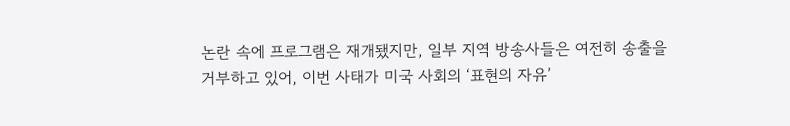논란 속에 프로그램은 재개됐지만, 일부 지역 방송사들은 여전히 송출을 거부하고 있어, 이번 사태가 미국 사회의 ‘표현의 자유’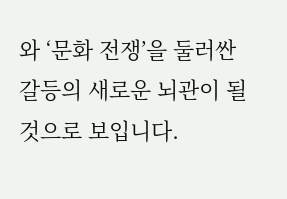와 ‘문화 전쟁’을 둘러싼 갈등의 새로운 뇌관이 될 것으로 보입니다.